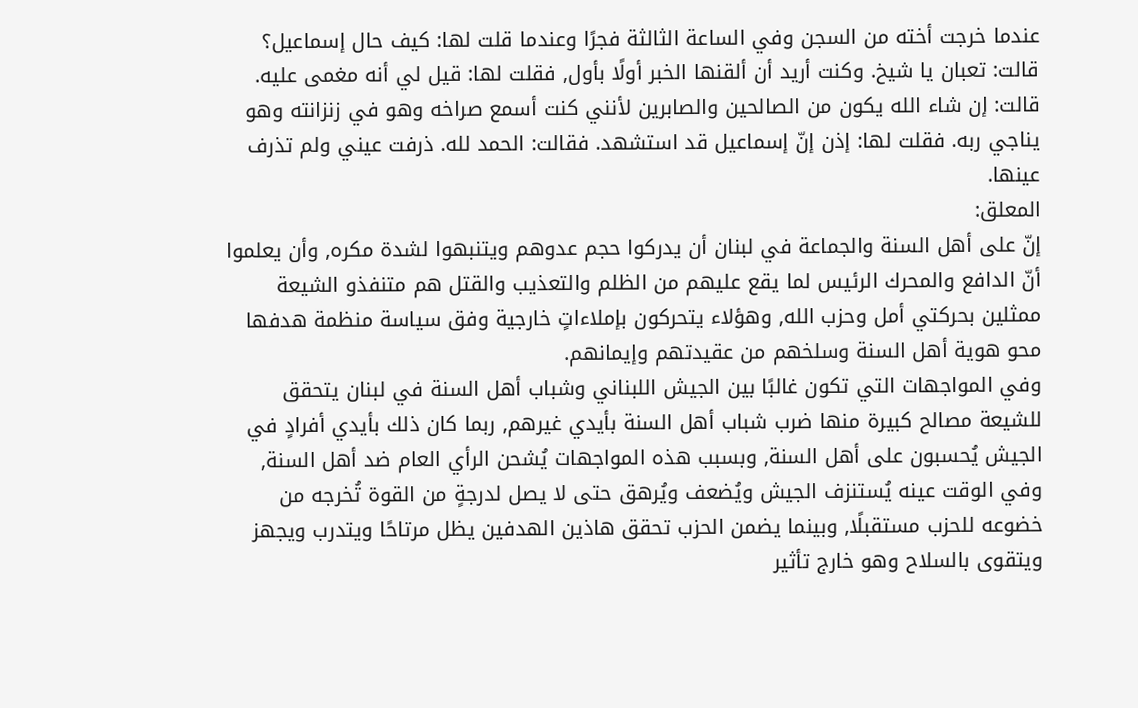عندما خرجت أخته من السجن وفي الساعة الثالثة فجرًا وعندما قلت لها: كيف حال إسماعيل؟ قالت: تعبان يا شيخ. وكنت أريد أن ألقنها الخبر أولًا بأول, فقلت لها: قيل لي أنه مغمى عليه. قالت: إن شاء الله يكون من الصالحين والصابرين لأنني كنت أسمع صراخه وهو في زنزانته وهو يناجي ربه. فقلت لها: إذن إنّ إسماعيل قد استشهد. فقالت: الحمد لله. ذرفت عيني ولم تذرف عينها.
المعلق:
إنّ على أهل السنة والجماعة في لبنان أن يدركوا حجم عدوهم ويتنبهوا لشدة مكره, وأن يعلموا أنّ الدافع والمحرك الرئيس لما يقع عليهم من الظلم والتعذيب والقتل هم متنفذو الشيعة ممثلين بحركتي أمل وحزب الله, وهؤلاء يتحركون بإملاءاتٍ خارجية وفق سياسة منظمة هدفها محو هوية أهل السنة وسلخهم من عقيدتهم وإيمانهم.
وفي المواجهات التي تكون غالبًا بين الجيش اللبناني وشباب أهل السنة في لبنان يتحقق للشيعة مصالح كبيرة منها ضرب شباب أهل السنة بأيدي غيرهم, ربما كان ذلك بأيدي أفرادٍ في الجيش يُحسبون على أهل السنة, وبسبب هذه المواجهات يُشحن الرأي العام ضد أهل السنة, وفي الوقت عينه يُستنزف الجيش ويُضعف ويُرهق حتى لا يصل لدرجةٍ من القوة تُخرجه من خضوعه للحزب مستقبلًا, وبينما يضمن الحزب تحقق هاذين الهدفين يظل مرتاحًا ويتدرب ويجهز ويتقوى بالسلاح وهو خارج تأثير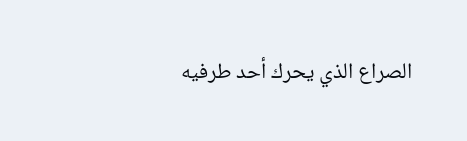الصراع الذي يحرك أحد طرفيه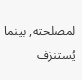لمصلحته, بينما يُستنزف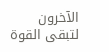الآخرون لتبقى القوة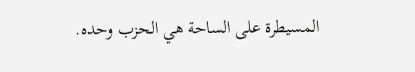المسيطرة على الساحة هي الحزب وحده.